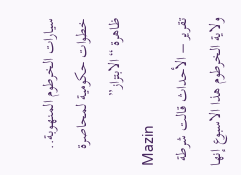سيارات الخرطوم المنهوبة.. خطوات حكومية لمحاصرة ظاهرة “الابتزاز”
Mazin
تقرير – الأحداث قالت شرطة ولاية الخرطوم هذا الاسبوع إنها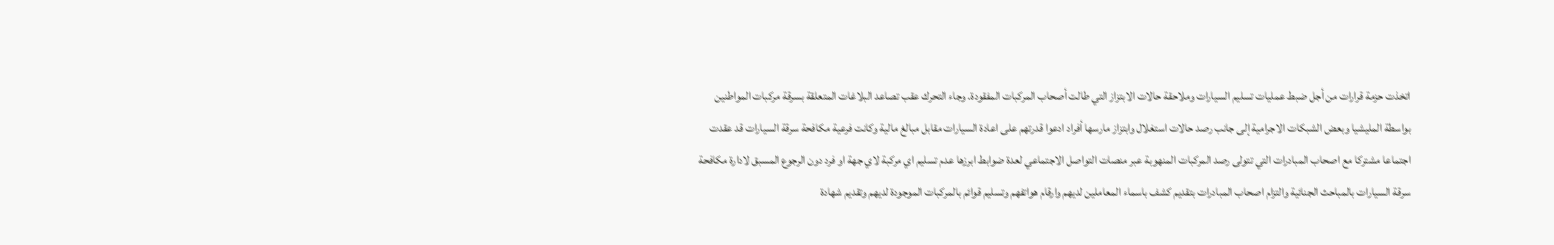اتخذت حزمة قرارات من أجل ضبط عمليات تسليم السيارات وملاحقة حالات الابتزاز التي طالت أصحاب المركبات المفقودة. وجاء التحرك عقب تصاعد البلاغات المتعلقة بسرقة مركبات المواطنين بواسطة المليشيا وبعض الشبكات الاجرامية إلى جانب رصد حالات استغلال وابتزاز مارسها أفراد ادعوا قدرتهم على اعادة السيارات مقابل مبالغ مالية وكانت فرعية مكافحة سرقة السيارات قد عقدت اجتماعا مشتركا مع اصحاب المبادرات التي تتولى رصد المركبات المنهوبة عبر منصات التواصل الاجتماعي لعدة ضوابط ابرزها عدم تسليم اي مركبة لاي جهة او فرد دون الرجوع المسبق لادارة مكافحة سرقة السيارات بالمباحث الجنائية والتزام اصحاب المبادرات بتقديم كشف باسماء المعاملين لديهم وارقام هواتفهم وتسليم قوائم بالمركبات الموجودة لديهم وتقديم شهادة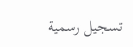تسجيل رسمية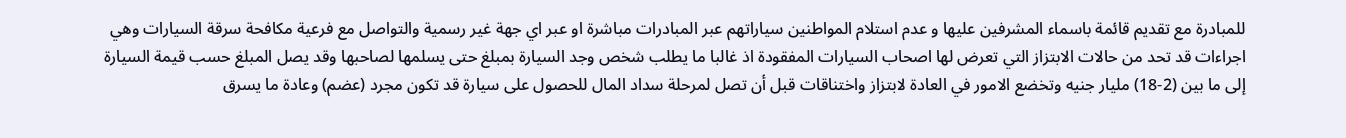للمبادرة مع تقديم قائمة باسماء المشرفين عليها و عدم استلام المواطنين سياراتهم عبر المبادرات مباشرة او عبر اي جهة غير رسمية والتواصل مع فرعية مكافحة سرقة السيارات وهي اجراءات قد تحد من حالات الابتزاز التي تعرض لها اصحاب السيارات المفقودة اذ غالبا ما يطلب شخص وجد السيارة بمبلغ حتى يسلمها لصاحبها وقد يصل المبلغ حسب قيمة السيارة إلى ما بين (2-18) مليار جنيه وتخضع الامور في العادة لابتزاز واختناقات قبل أن تصل لمرحلة سداد المال للحصول على سيارة قد تكون مجرد (عضم) وعادة ما يسرق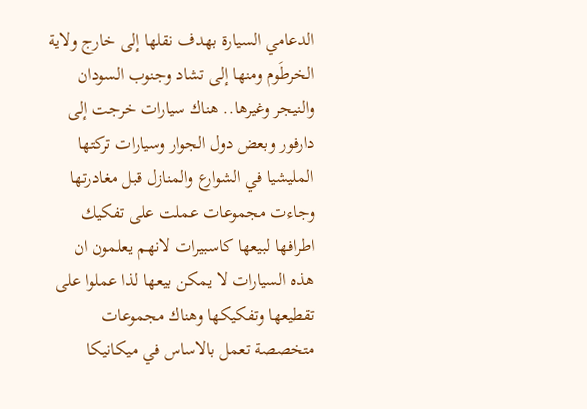الدعامي السيارة بهدف نقلها إلى خارج ولاية الخرطَوم ومنها إلى تشاد وجنوب السودان والنيجر وغيرها.. هناك سيارات خرجت إلى دارفور وبعض دول الجوار وسيارات تركتها المليشيا في الشوارع والمنازل قبل مغادرتها وجاءت مجموعات عملت على تفكيك اطرافها لبيعها كاسبيرات لانهم يعلمون ان هذه السيارات لا يمكن بيعها لذا عملوا على تقطيعها وتفكيكها وهناك مجموعات متخصصة تعمل بالاساس في ميكانيكا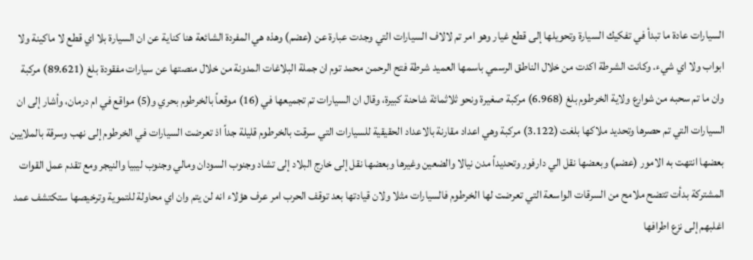السيارات عادة ما تبدأ في تفكيك السيارة وتحويلها إلى قطع غيار وهو امر تم لالاف السيارات التي وجدت عبارة عن (عضم) وهذه هي المفردة الشائعة هنا كناية عن ان السيارة بلا اي قطع لا ماكينة ولا ابواب ولا اي شيء. وكانت الشرطة اكدت من خلال الناطق الرسمي باسمها العميد شرطة فتح الرحمن محمد توم ان جملة البلاغات المدونة من خلال منصتها عن سيارات مفقودة بلغ (89.621) مركبة وان ما تم سحبه من شوارع ولاية الخرطوم بلغ (6.968) مركبة صغيرة ونحو ثلاثمائة شاحنة كبيرة، وقال ان السيارات تم تجميعها في (16) موقعاً بالخرطوم بحري و(5) مواقع في ام درمان، وأشار إلى ان السيارات التي تم حصرها وتحديد ملاكها بلغت (3.122) مركبة وهي اعداد مقارنة بالاعداد الحقيقية للسيارات التي سرقت بالخرطوم قليلة جداً اذ تعرضت السيارات في الخرطوم إلى نهب وسرقة بالملايين بعضها انتهت به الامور (عضم) وبعضها نقل الي دارفور وتحديداً مدن نيالا والضعين وغيرها وبعضها نقل إلى خارج البلاد إلى تشاد وجنوب السودان ومالي وجنوب ليبيا والنيجر ومع تقدم عمل القوات المشتركة بدأت تتضح ملامح من السرقات الواسعة التي تعرضت لها الخرطوم فالسيارات مثلا ولان قيادتها بعد توقف الحرب امر عرف هؤلاء انه لن يتم وان اي محاولة للتموية وترخيصها ستكتشف عمد اغلبهم إلى نزع اطرافها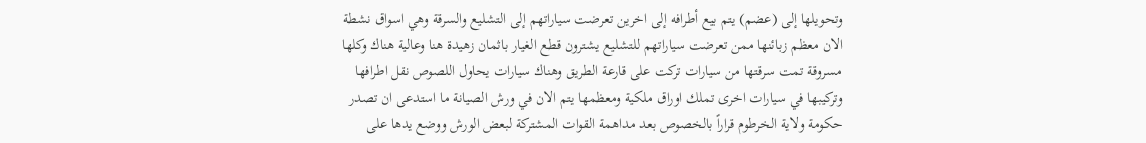وتحويلها إلى (عضم) يتم بيع أطرافه إلى اخرين تعرضت سياراتهم إلى التشليع والسرقة وهي اسواق نشطة الان معظم زبائنها ممن تعرضت سياراتهم للتشليع يشترون قطع الغيار باثمان زهيدة هنا وعالية هناك وكلها مسروقة تمت سرقتها من سيارات تركت على قارعة الطريق وهناك سيارات يحاول اللصوص نقل اطرافها وتركيبها في سيارات اخرى تملك اوراق ملكية ومعظمها يتم الان في ورش الصيانة ما استدعى ان تصدر حكومة ولاية الخرطوم قراراً بالخصوص بعد مداهمة القوات المشتركة لبعض الورش ووضع يدها على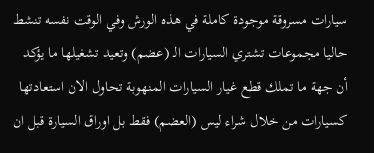سيارات مسروقة موجودة كاملة في هذه الورش وفي الوقت نفسه تنشط حاليا مجموعات تشتري السيارات الـ (عضم) وتعيد تشغيلها ما يؤكد أن جهة ما تملك قطع غيار السيارات المنهوبة تحاول الان استعادتها كسيارات من خلال شراء ليس (العضم) فقط بل اوراق السيارة قبل ان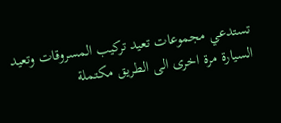تستدعي مجموعات تعيد تركيب المسروقات وتعيد السيارة مرة اخرى الى الطريق مكتملة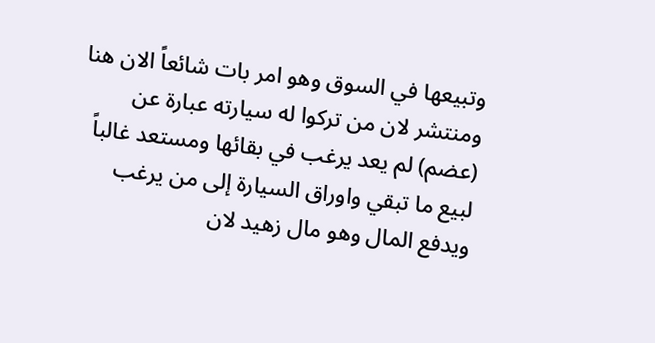وتبيعها في السوق وهو امر بات شائعاً الان هنا ومنتشر لان من تركوا له سيارته عبارة عن (عضم) لم يعد يرغب في بقائها ومستعد غالباً لبيع ما تبقي واوراق السيارة إلى من يرغب ويدفع المال وهو مال زهيد لان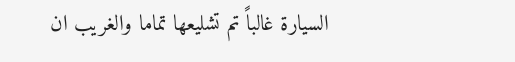السيارة غالباً تم تشليعها تماما والغريب ان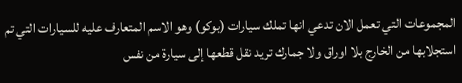المجموعات التي تعمل الان تدعي انها تملك سيارات (بوكو) وهو الاسم المتعارف عليه للسيارات التي تم استجلابها من الخارج بلا اوراق ولا جمارك تريد نقل قطعها إلى سيارة من نفس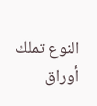النوع تملك أوراق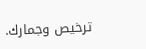ترخيص وجمارك.